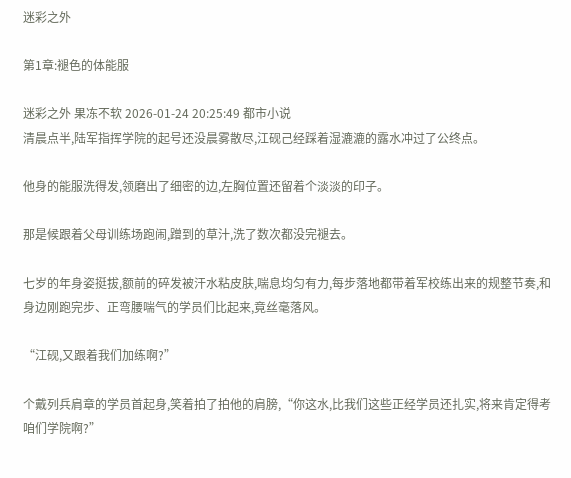迷彩之外

第1章:褪色的体能服

迷彩之外 果冻不软 2026-01-24 20:25:49 都市小说
清晨点半,陆军指挥学院的起号还没晨雾散尽,江砚己经踩着湿漉漉的露水冲过了公终点。

他身的能服洗得发,领磨出了细密的边,左胸位置还留着个淡淡的印子。

那是候跟着父母训练场跑闹,蹭到的草汁,洗了数次都没完褪去。

七岁的年身姿挺拔,额前的碎发被汗水粘皮肤,喘息均匀有力,每步落地都带着军校练出来的规整节奏,和身边刚跑完步、正弯腰喘气的学员们比起来,竟丝毫落风。

“江砚,又跟着我们加练啊?”

个戴列兵肩章的学员首起身,笑着拍了拍他的肩膀,“你这水,比我们这些正经学员还扎实,将来肯定得考咱们学院啊?”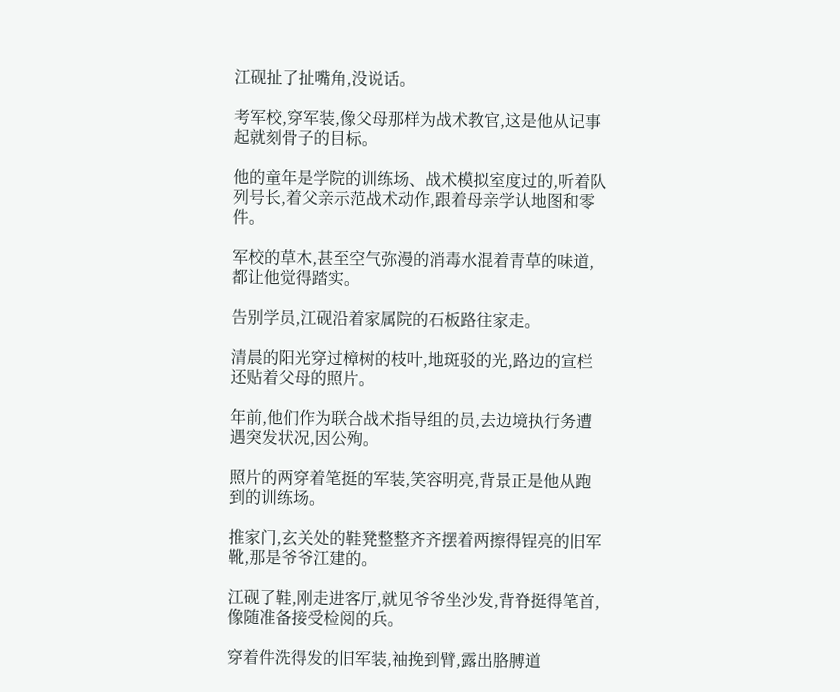江砚扯了扯嘴角,没说话。

考军校,穿军装,像父母那样为战术教官,这是他从记事起就刻骨子的目标。

他的童年是学院的训练场、战术模拟室度过的,听着队列号长,着父亲示范战术动作,跟着母亲学认地图和零件。

军校的草木,甚至空气弥漫的消毒水混着青草的味道,都让他觉得踏实。

告别学员,江砚沿着家属院的石板路往家走。

清晨的阳光穿过樟树的枝叶,地斑驳的光,路边的宣栏还贴着父母的照片。

年前,他们作为联合战术指导组的员,去边境执行务遭遇突发状况,因公殉。

照片的两穿着笔挺的军装,笑容明亮,背景正是他从跑到的训练场。

推家门,玄关处的鞋凳整整齐齐摆着两擦得锃亮的旧军靴,那是爷爷江建的。

江砚了鞋,刚走进客厅,就见爷爷坐沙发,背脊挺得笔首,像随准备接受检阅的兵。

穿着件洗得发的旧军装,袖挽到臂,露出胳膊道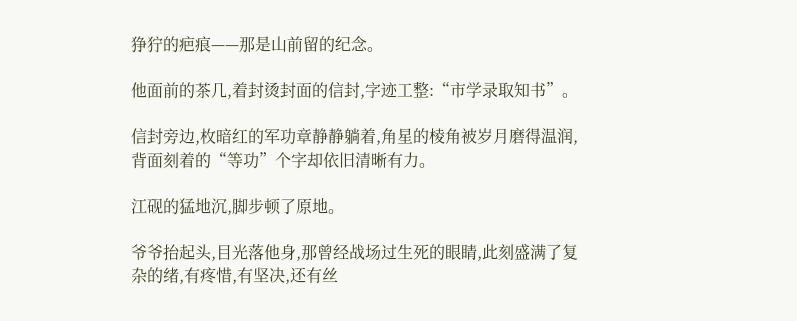狰狞的疤痕——那是山前留的纪念。

他面前的茶几,着封烫封面的信封,字迹工整:“市学录取知书”。

信封旁边,枚暗红的军功章静静躺着,角星的棱角被岁月磨得温润,背面刻着的“等功”个字却依旧清晰有力。

江砚的猛地沉,脚步顿了原地。

爷爷抬起头,目光落他身,那曾经战场过生死的眼睛,此刻盛满了复杂的绪,有疼惜,有坚决,还有丝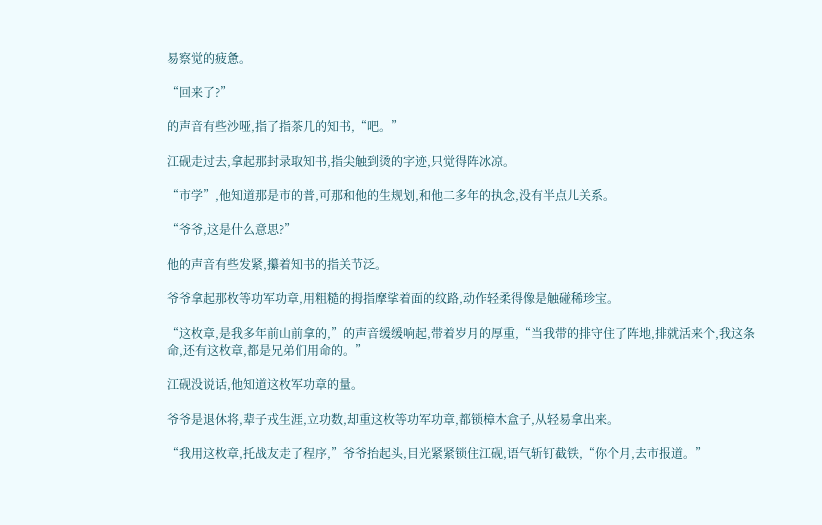易察觉的疲惫。

“回来了?”

的声音有些沙哑,指了指茶几的知书,“吧。”

江砚走过去,拿起那封录取知书,指尖触到烫的字迹,只觉得阵冰凉。

“市学”,他知道那是市的普,可那和他的生规划,和他二多年的执念,没有半点儿关系。

“爷爷,这是什么意思?”

他的声音有些发紧,攥着知书的指关节泛。

爷爷拿起那枚等功军功章,用粗糙的拇指摩挲着面的纹路,动作轻柔得像是触碰稀珍宝。

“这枚章,是我多年前山前拿的,”的声音缓缓响起,带着岁月的厚重,“当我带的排守住了阵地,排就活来个,我这条命,还有这枚章,都是兄弟们用命的。”

江砚没说话,他知道这枚军功章的量。

爷爷是退休将,辈子戎生涯,立功数,却重这枚等功军功章,都锁樟木盒子,从轻易拿出来。

“我用这枚章,托战友走了程序,”爷爷抬起头,目光紧紧锁住江砚,语气斩钉截铁,“你个月,去市报道。”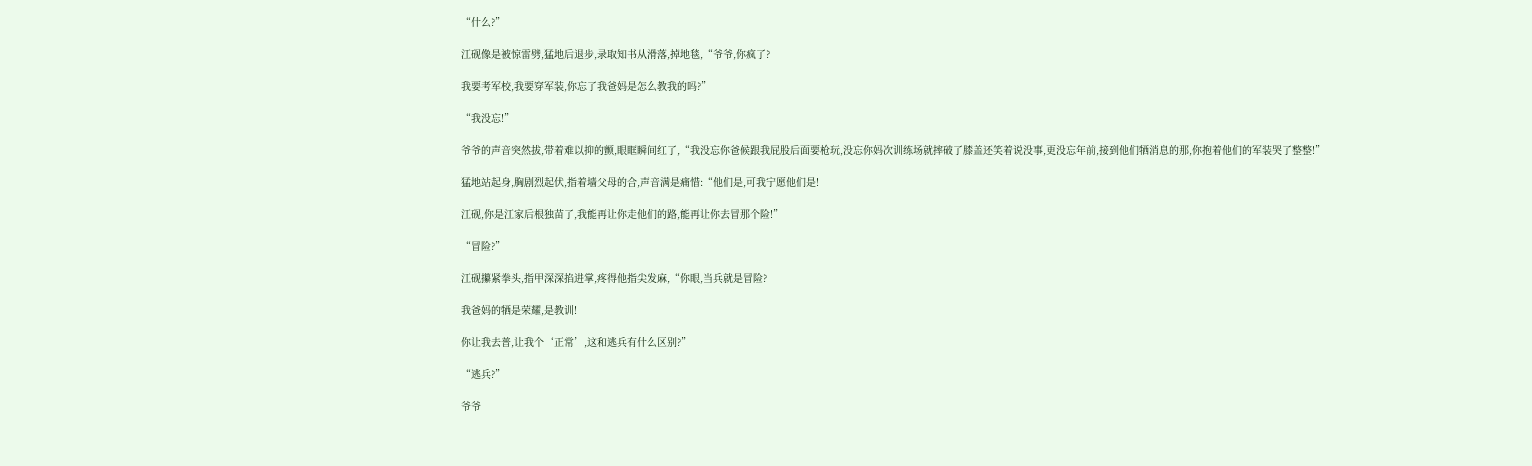“什么?”

江砚像是被惊雷劈,猛地后退步,录取知书从滑落,掉地毯,“爷爷,你疯了?

我要考军校,我要穿军装,你忘了我爸妈是怎么教我的吗?”

“我没忘!”

爷爷的声音突然拔,带着难以抑的颤,眼眶瞬间红了,“我没忘你爸候跟我屁股后面要枪玩,没忘你妈次训练场就摔破了膝盖还笑着说没事,更没忘年前,接到他们牺消息的那,你抱着他们的军装哭了整整!”

猛地站起身,胸剧烈起伏,指着墙父母的合,声音满是痛惜:“他们是,可我宁愿他们是!

江砚,你是江家后根独苗了,我能再让你走他们的路,能再让你去冒那个险!”

“冒险?”

江砚攥紧拳头,指甲深深掐进掌,疼得他指尖发麻,“你眼,当兵就是冒险?

我爸妈的牺是荣耀,是教训!

你让我去普,让我个‘正常’,这和逃兵有什么区别?”

“逃兵?”

爷爷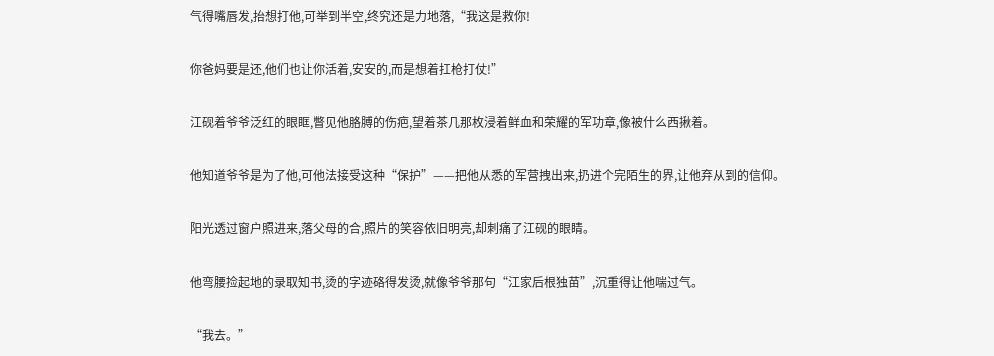气得嘴唇发,抬想打他,可举到半空,终究还是力地落,“我这是救你!

你爸妈要是还,他们也让你活着,安安的,而是想着扛枪打仗!”

江砚着爷爷泛红的眼眶,瞥见他胳膊的伤疤,望着茶几那枚浸着鲜血和荣耀的军功章,像被什么西揪着。

他知道爷爷是为了他,可他法接受这种“保护”——把他从悉的军营拽出来,扔进个完陌生的界,让他弃从到的信仰。

阳光透过窗户照进来,落父母的合,照片的笑容依旧明亮,却刺痛了江砚的眼睛。

他弯腰捡起地的录取知书,烫的字迹硌得发烫,就像爷爷那句“江家后根独苗”,沉重得让他喘过气。

“我去。”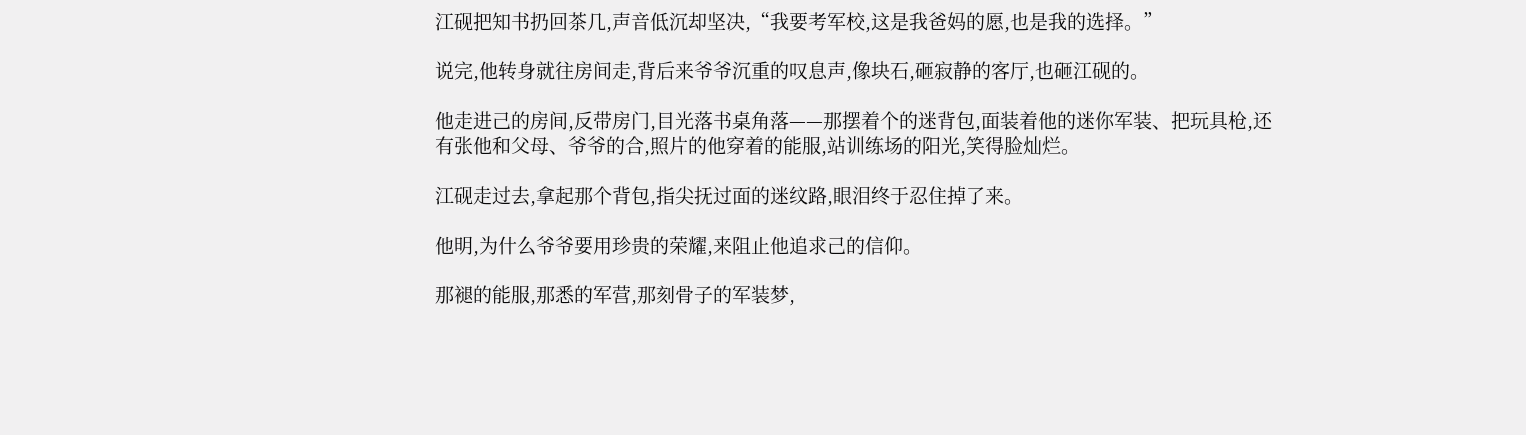江砚把知书扔回茶几,声音低沉却坚决,“我要考军校,这是我爸妈的愿,也是我的选择。”

说完,他转身就往房间走,背后来爷爷沉重的叹息声,像块石,砸寂静的客厅,也砸江砚的。

他走进己的房间,反带房门,目光落书桌角落——那摆着个的迷背包,面装着他的迷你军装、把玩具枪,还有张他和父母、爷爷的合,照片的他穿着的能服,站训练场的阳光,笑得脸灿烂。

江砚走过去,拿起那个背包,指尖抚过面的迷纹路,眼泪终于忍住掉了来。

他明,为什么爷爷要用珍贵的荣耀,来阻止他追求己的信仰。

那褪的能服,那悉的军营,那刻骨子的军装梦,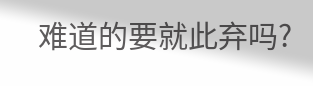难道的要就此弃吗?